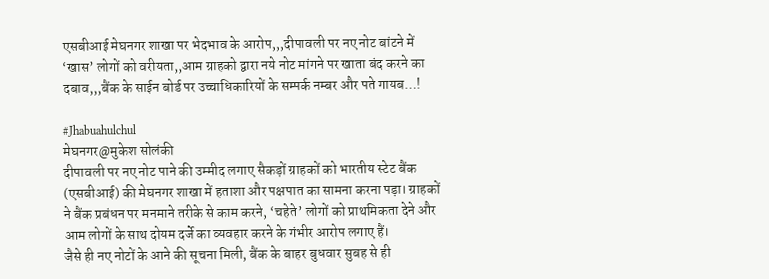एसबीआई मेघनगर शाखा पर भेदभाव के आरोप,,,दीपावली पर नए नोट बांटने में ‘खास’ लोगों को वरीयता,,आम ग्राहको द्वारा नये नोट मांगने पर खाता बंद करने का दबाव,,,बैंक के साईन बोर्ड पर उच्चाधिकारियों के सम्पर्क नम्बर और पते गायब…!

#Jhabuahulchul
मेघनगर@मुकेश सोलंकी
दीपावली पर नए नोट पाने की उम्मीद लगाए सैकड़ों ग्राहकों को भारतीय स्टेट बैंक (एसबीआई) की मेघनगर शाखा में हताशा और पक्षपात का सामना करना पड़ा। ग्राहकों ने बैंक प्रबंधन पर मनमाने तरीके से काम करने, ‘चहेते’ लोगों को प्राथमिकता देने और आम लोगों के साथ दोयम दर्जे का व्यवहार करने के गंभीर आरोप लगाए हैं।
जैसे ही नए नोटों के आने की सूचना मिली, बैंक के बाहर बुधवार सुबह से ही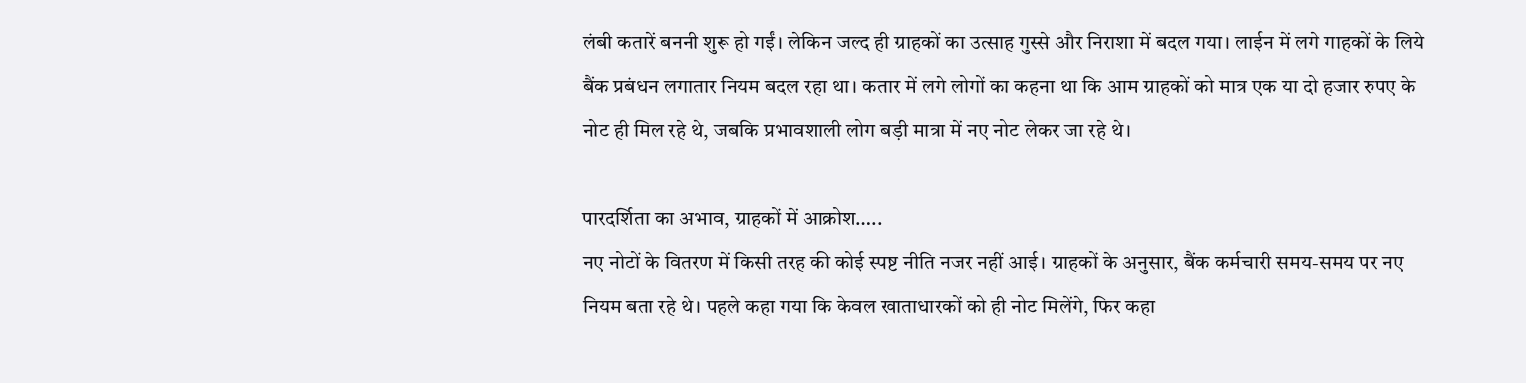लंबी कतारें बननी शुरू हो गईं। लेकिन जल्द ही ग्राहकों का उत्साह गुस्से और निराशा में बदल गया। लाईन में लगे गाहकों के लिये बैंक प्रबंधन लगातार नियम बदल रहा था। कतार में लगे लोगों का कहना था कि आम ग्राहकों को मात्र एक या दो हजार रुपए के नोट ही मिल रहे थे, जबकि प्रभावशाली लोग बड़ी मात्रा में नए नोट लेकर जा रहे थे।

पारदर्शिता का अभाव, ग्राहकों में आक्रोश…..
नए नोटों के वितरण में किसी तरह की कोई स्पष्ट नीति नजर नहीं आई। ग्राहकों के अनुसार, बैंक कर्मचारी समय-समय पर नए नियम बता रहे थे। पहले कहा गया कि केवल खाताधारकों को ही नोट मिलेंगे, फिर कहा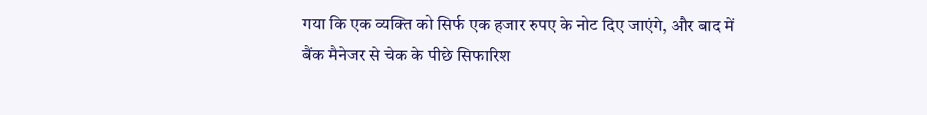गया कि एक व्यक्ति को सिर्फ एक हजार रुपए के नोट दिए जाएंगे, और बाद में बैंक मैनेजर से चेक के पीछे सिफारिश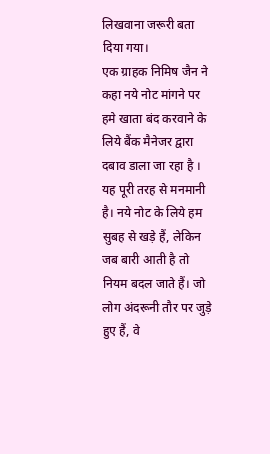लिखवाना जरूरी बता दिया गया।
एक ग्राहक निमिष जैन ने कहा नये नोट मांगने पर हमे खाता बंद करवाने के लिये बैंक मैनेजर द्वारा दबाव डाला जा रहा है । यह पूरी तरह से मनमानी है। नये नोट के लिये हम सुबह से खड़े हैं, लेकिन जब बारी आती है तो नियम बदल जाते हैं। जो लोग अंदरूनी तौर पर जुड़े हुए हैं, वे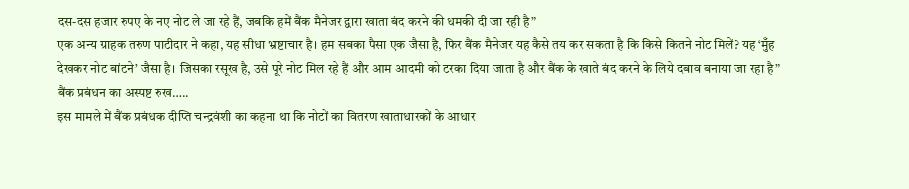दस-दस हजार रुपए के नए नोट ले जा रहे हैं, जबकि हमें बैंक मैनेजर द्वारा खाता बंद करने की धमकी दी जा रही है”
एक अन्य ग्राहक तरुण पाटीदार ने कहा, यह सीधा भ्रष्टाचार है। हम सबका पैसा एक जैसा है, फिर बैंक मैनेजर यह कैसे तय कर सकता है कि किसे कितने नोट मिलें? यह ‘मुँह देखकर नोट बांटने’ जैसा है। जिसका रसूख है, उसे पूरे नोट मिल रहे हैं और आम आदमी को टरका दिया जाता है और बैंक के खाते बंद करने के लिये दबाव बनाया जा रहा है”
बैंक प्रबंधन का अस्पष्ट रुख…..
इस मामले में बैंक प्रबंधक दीप्ति चन्द्रवंशी का कहना था कि नोटों का वितरण खाताधारकों के आधार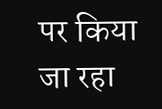पर किया जा रहा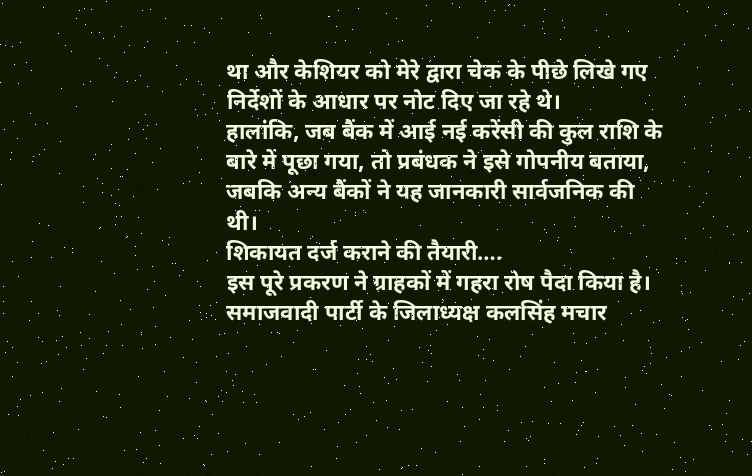था और केशियर को मेरे द्वारा चेक के पीछे लिखे गए निर्देशों के आधार पर नोट दिए जा रहे थे।
हालांकि, जब बैंक में आई नई करेंसी की कुल राशि के बारे में पूछा गया, तो प्रबंधक ने इसे गोपनीय बताया, जबकि अन्य बैंकों ने यह जानकारी सार्वजनिक की थी।
शिकायत दर्ज कराने की तैयारी….
इस पूरे प्रकरण ने ग्राहकों में गहरा रोष पैदा किया है। समाजवादी पार्टी के जिलाध्यक्ष कलसिंह मचार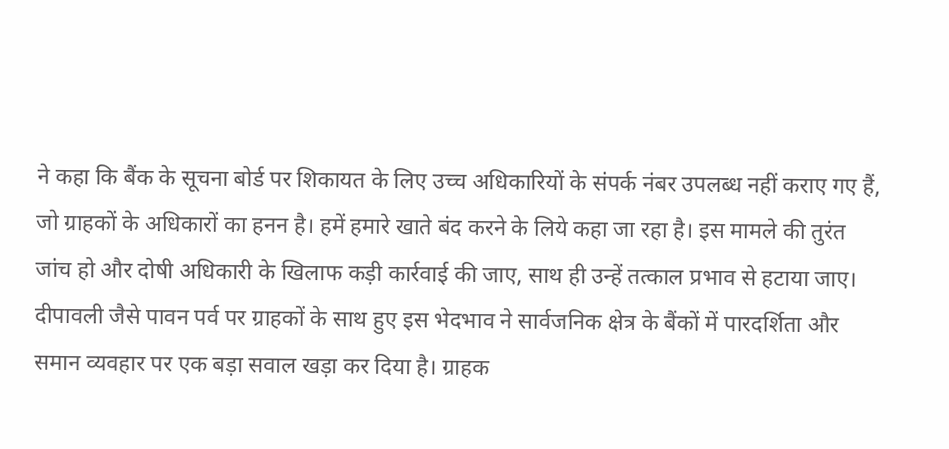ने कहा कि बैंक के सूचना बोर्ड पर शिकायत के लिए उच्च अधिकारियों के संपर्क नंबर उपलब्ध नहीं कराए गए हैं, जो ग्राहकों के अधिकारों का हनन है। हमें हमारे खाते बंद करने के लिये कहा जा रहा है। इस मामले की तुरंत जांच हो और दोषी अधिकारी के खिलाफ कड़ी कार्रवाई की जाए, साथ ही उन्हें तत्काल प्रभाव से हटाया जाए।
दीपावली जैसे पावन पर्व पर ग्राहकों के साथ हुए इस भेदभाव ने सार्वजनिक क्षेत्र के बैंकों में पारदर्शिता और समान व्यवहार पर एक बड़ा सवाल खड़ा कर दिया है। ग्राहक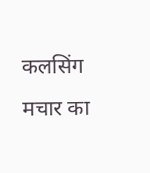कलसिंग मचार का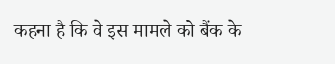कहना है कि वे इस मामले को बैंक के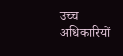उच्च अधिकारियों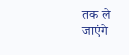तक ले जाएंगे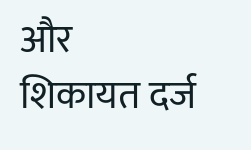और शिकायत दर्ज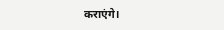कराएंगे।